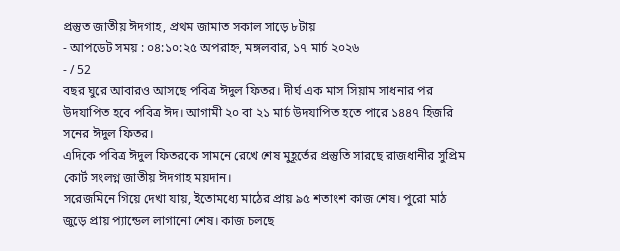প্রস্তুত জাতীয় ঈদগাহ, প্রথম জামাত সকাল সাড়ে ৮টায়
- আপডেট সময় : ০৪:১০:২৫ অপরাহ্ন, মঙ্গলবার, ১৭ মার্চ ২০২৬
- / 52
বছর ঘুরে আবারও আসছে পবিত্র ঈদুল ফিতর। দীর্ঘ এক মাস সিয়াম সাধনার পর উদযাপিত হবে পবিত্র ঈদ। আগামী ২০ বা ২১ মার্চ উদযাপিত হতে পারে ১৪৪৭ হিজরি সনের ঈদুল ফিতর।
এদিকে পবিত্র ঈদুল ফিতরকে সামনে রেখে শেষ মুহূর্তের প্রস্তুতি সারছে রাজধানীর সুপ্রিম কোর্ট সংলগ্ন জাতীয় ঈদগাহ ময়দান।
সরেজমিনে গিয়ে দেখা যায়, ইতোমধ্যে মাঠের প্রায় ৯৫ শতাংশ কাজ শেষ। পুরো মাঠ জুড়ে প্রায় প্যান্ডেল লাগানো শেষ। কাজ চলছে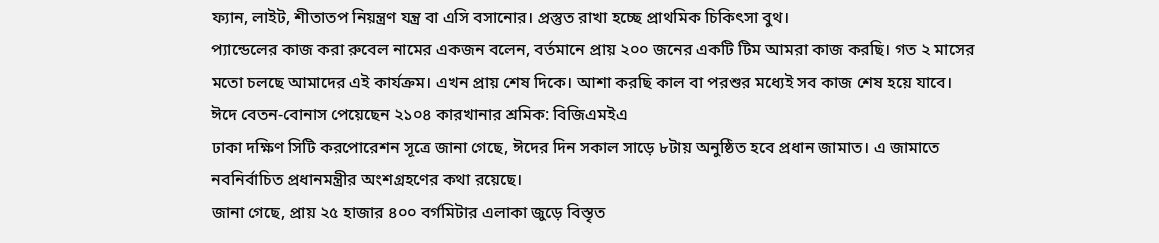ফ্যান, লাইট, শীতাতপ নিয়ন্ত্রণ যন্ত্র বা এসি বসানোর। প্রস্তুত রাখা হচ্ছে প্রাথমিক চিকিৎসা বুথ।
প্যান্ডেলের কাজ করা রুবেল নামের একজন বলেন, বর্তমানে প্রায় ২০০ জনের একটি টিম আমরা কাজ করছি। গত ২ মাসের মতো চলছে আমাদের এই কার্যক্রম। এখন প্রায় শেষ দিকে। আশা করছি কাল বা পরশুর মধ্যেই সব কাজ শেষ হয়ে যাবে।
ঈদে বেতন-বোনাস পেয়েছেন ২১০৪ কারখানার শ্রমিক: বিজিএমইএ
ঢাকা দক্ষিণ সিটি করপোরেশন সূত্রে জানা গেছে, ঈদের দিন সকাল সাড়ে ৮টায় অনুষ্ঠিত হবে প্রধান জামাত। এ জামাতে নবনির্বাচিত প্রধানমন্ত্রীর অংশগ্রহণের কথা রয়েছে।
জানা গেছে, প্রায় ২৫ হাজার ৪০০ বর্গমিটার এলাকা জুড়ে বিস্তৃত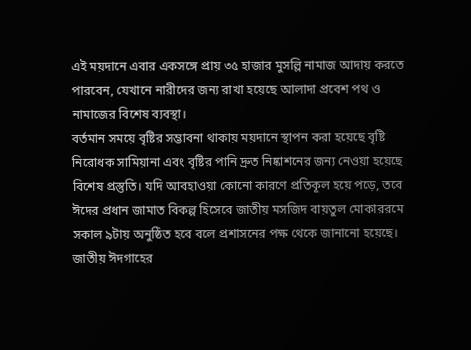এই ময়দানে এবার একসঙ্গে প্রায় ৩৫ হাজার মুসল্লি নামাজ আদায় করতে পারবেন, যেখানে নারীদের জন্য রাখা হয়েছে আলাদা প্রবেশ পথ ও নামাজের বিশেষ ব্যবস্থা।
বর্তমান সময়ে বৃষ্টির সম্ভাবনা থাকায় ময়দানে স্থাপন করা হয়েছে বৃষ্টি নিরোধক সামিয়ানা এবং বৃষ্টির পানি দ্রুত নিষ্কাশনের জন্য নেওয়া হয়েছে বিশেষ প্রস্তুতি। যদি আবহাওয়া কোনো কারণে প্রতিকূল হয়ে পড়ে, তবে ঈদের প্রধান জামাত বিকল্প হিসেবে জাতীয় মসজিদ বায়তুল মোকাররমে সকাল ৯টায় অনুষ্ঠিত হবে বলে প্রশাসনের পক্ষ থেকে জানানো হয়েছে।
জাতীয় ঈদগাহের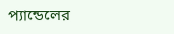প্যান্ডেলের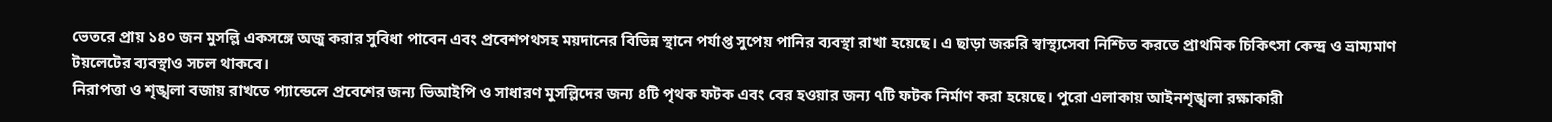ভেতরে প্রায় ১৪০ জন মুসল্লি একসঙ্গে অজু করার সুবিধা পাবেন এবং প্রবেশপথসহ ময়দানের বিভিন্ন স্থানে পর্যাপ্ত সুপেয় পানির ব্যবস্থা রাখা হয়েছে। এ ছাড়া জরুরি স্বাস্থ্যসেবা নিশ্চিত করতে প্রাথমিক চিকিৎসা কেন্দ্র ও ভ্রাম্যমাণ টয়লেটের ব্যবস্থাও সচল থাকবে।
নিরাপত্তা ও শৃঙ্খলা বজায় রাখতে প্যান্ডেলে প্রবেশের জন্য ভিআইপি ও সাধারণ মুসল্লিদের জন্য ৪টি পৃথক ফটক এবং বের হওয়ার জন্য ৭টি ফটক নির্মাণ করা হয়েছে। পুরো এলাকায় আইনশৃঙ্খলা রক্ষাকারী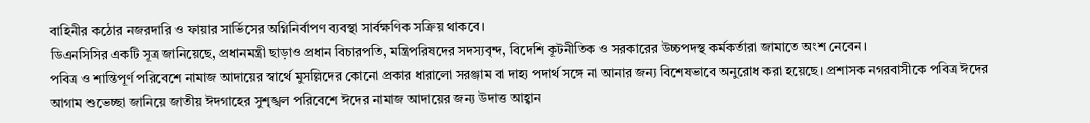বাহিনীর কঠোর নজরদারি ও ফায়ার সার্ভিসের অগ্নিনির্বাপণ ব্যবস্থা সার্বক্ষণিক সক্রিয় থাকবে।
ডিএনসিসির একটি সূত্র জানিয়েছে, প্রধানমন্ত্রী ছাড়াও প্রধান বিচারপতি, মন্ত্রিপরিষদের সদস্যবৃন্দ, বিদেশি কূটনীতিক ও সরকারের উচ্চপদস্থ কর্মকর্তারা জামাতে অংশ নেবেন।
পবিত্র ও শান্তিপূর্ণ পরিবেশে নামাজ আদায়ের স্বার্থে মুসল্লিদের কোনো প্রকার ধারালো সরঞ্জাম বা দাহ্য পদার্থ সঙ্গে না আনার জন্য বিশেষভাবে অনুরোধ করা হয়েছে। প্রশাসক নগরবাসীকে পবিত্র ঈদের আগাম শুভেচ্ছা জানিয়ে জাতীয় ঈদগাহের সুশৃঙ্খল পরিবেশে ঈদের নামাজ আদায়ের জন্য উদাত্ত আহ্বান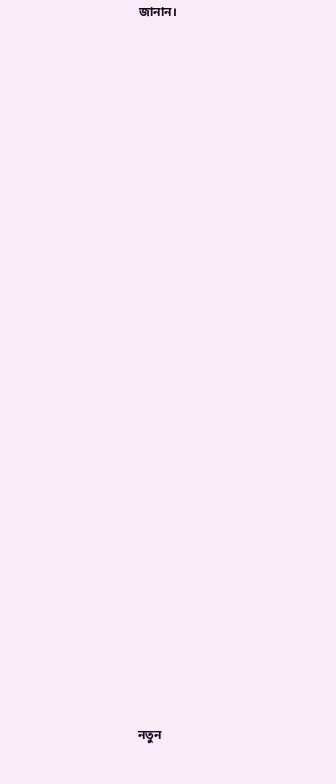জানান।


























নতুন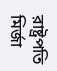রাষ্ট্রপতি মির্জা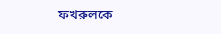ফখরুলকে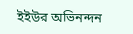ইইউর অভিনন্দন